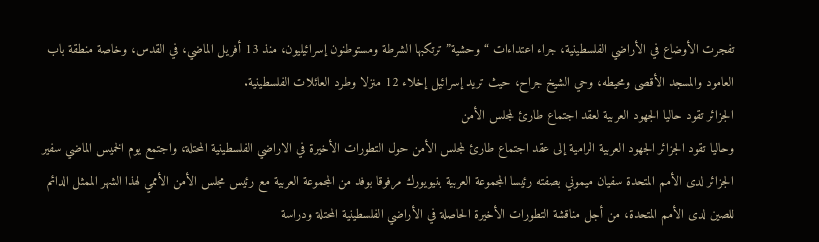تفجرت الأوضاع في الأراضي الفلسطينية، جراء اعتداءات “وحشية” ترتكبها الشرطة ومستوطنون إسرائيليون، منذ 13 أفريل الماضي، في القدس، وخاصة منطقة باب العامود والمسجد الأقصى ومحيطه، وحي الشيخ جراح، حيث تريد إسرائيل إخلاء 12 منزلا وطرد العائلات الفلسطينية.
الجزائر تقود حاليا الجهود العربية لعقد اجتماع طارئ لمجلس الأمن
وحاليا تقود الجزائر الجهود العربية الرامية إلى عقد اجتماع طارئ لمجلس الأمن حول التطورات الأخيرة في الاراضي الفلسطينية المحتلة، واجتمع يوم الخميس الماضي سفير الجزائر لدى الأمم المتحدة سفيان ميموني بصفته رئيسا المجموعة العربية بنيويورك مرفوقا بوفد من المجموعة العربية مع رئيس مجلس الأمن الأممي لهذا الشهر الممثل الدائم للصين لدى الأمم المتحدة، من أجل مناقشة التطورات الأخيرة الحاصلة في الأراضي الفلسطينية المحتلة ودراسة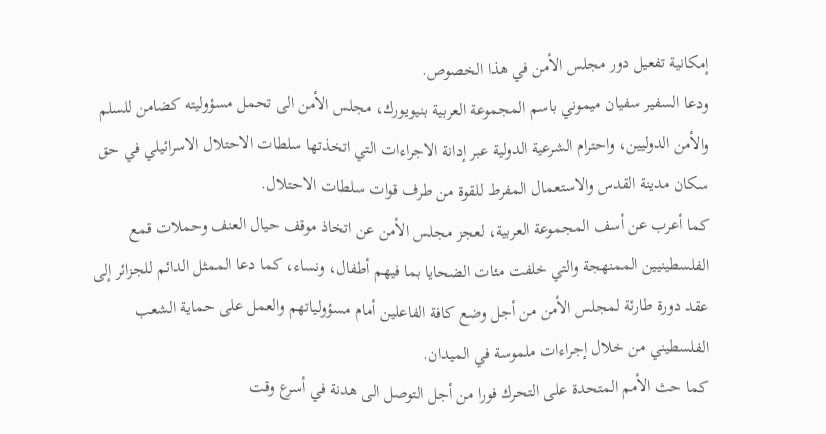إمكانية تفعيل دور مجلس الأمن في هذا الخصوص.
ودعا السفير سفيان ميموني باسم المجموعة العربية بنيويورك، مجلس الأمن الى تحمل مسؤوليته كضامن للسلم والأمن الدوليين، واحترام الشرعية الدولية عبر إدانة الاجراءات التي اتخذتها سلطات الاحتلال الاسرائيلي في حق سكان مدينة القدس والاستعمال المفرط للقوة من طرف قوات سلطات الاحتلال.
كما أعرب عن أسف المجموعة العربية، لعجز مجلس الأمن عن اتخاذ موقف حيال العنف وحملات قمع الفلسطينيين الممنهجة والتي خلفت مئات الضحايا بما فيهم أطفال، ونساء، كما دعا الممثل الدائم للجزائر إلى عقد دورة طارئة لمجلس الأمن من أجل وضع كافة الفاعلين أمام مسؤولياتهم والعمل على حماية الشعب الفلسطيني من خلال إجراءات ملموسة في الميدان.
كما حث الأمم المتحدة على التحرك فورا من أجل التوصل الى هدنة في أسرع وقت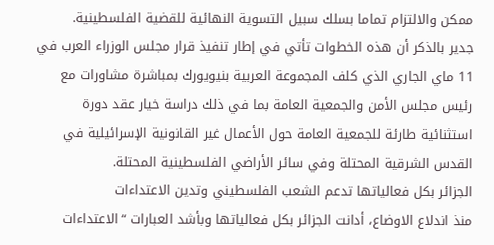ممكن والالتزام تماما بسلك سبيل التسوية النهائية للقضية الفلسطينية.
جدير بالذكر أن هذه الخطوات تأتي في إطار تنفيذ قرار مجلس الوزراء العرب في 11 ماي الجاري الذي كلف المجموعة العربية بنيويورك بمباشرة مشاورات مع رئيس مجلس الأمن والجمعية العامة بما في ذلك دراسة خيار عقد دورة استثنائية طارئة للجمعية العامة حول الأعمال غير القانونية الإسرائيلية في القدس الشرقية المحتلة وفي سائر الأراضي الفلسطينية المحتلة.
الجزائر بكل فعالياتها تدعم الشعب الفلسطيني وتدين الاعتداءات
منذ اندلاع الاوضاع، أدانت الجزائر بكل فعالياتها وبأشد العبارات “الاعتداءات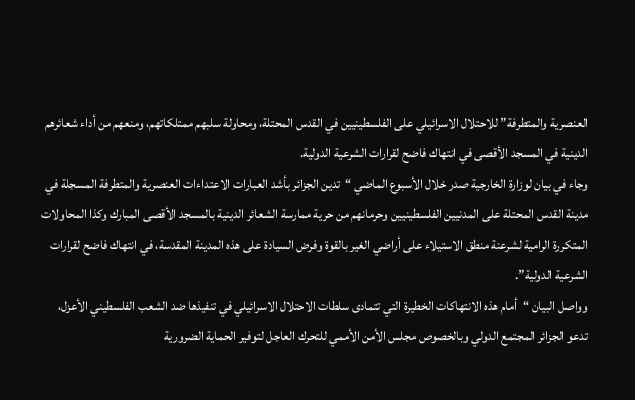العنصرية والمتطرفة” للاحتلال الاسرائيلي على الفلسطينيين في القدس المحتلة، ومحاولة سلبهم ممتلكاتهم، ومنعهم من أداء شعائرهم الدينية في المسجد الأقصى في انتهاك فاضح لقرارات الشرعية الدولية.
وجاء في بيان لوزارة الخارجية صدر خلال الأسبوع الماضي “تدين الجزائر بأشد العبارات الاعتداءات العنصرية والمتطرفة المسجلة في مدينة القدس المحتلة على المدنيين الفلسطينيين وحرمانهم من حرية ممارسة الشعائر الدينية بالمسجد الأقصى المبارك وكذا المحاولات المتكررة الرامية لشرعنة منطق الاستيلاء على أراضي الغير بالقوة وفرض السيادة على هذه المدينة المقدسة، في انتهاك فاضح لقرارات الشرعية الدولية”.
وواصل البيان “أمام هذه الانتهاكات الخطيرة التي تتمادى سلطات الاحتلال الاسرائيلي في تنفيذها ضد الشعب الفلسطيني الأعزل، تدعو الجزائر المجتمع الدولي وبالخصوص مجلس الأمن الأممي للتحرك العاجل لتوفير الحماية الضرورية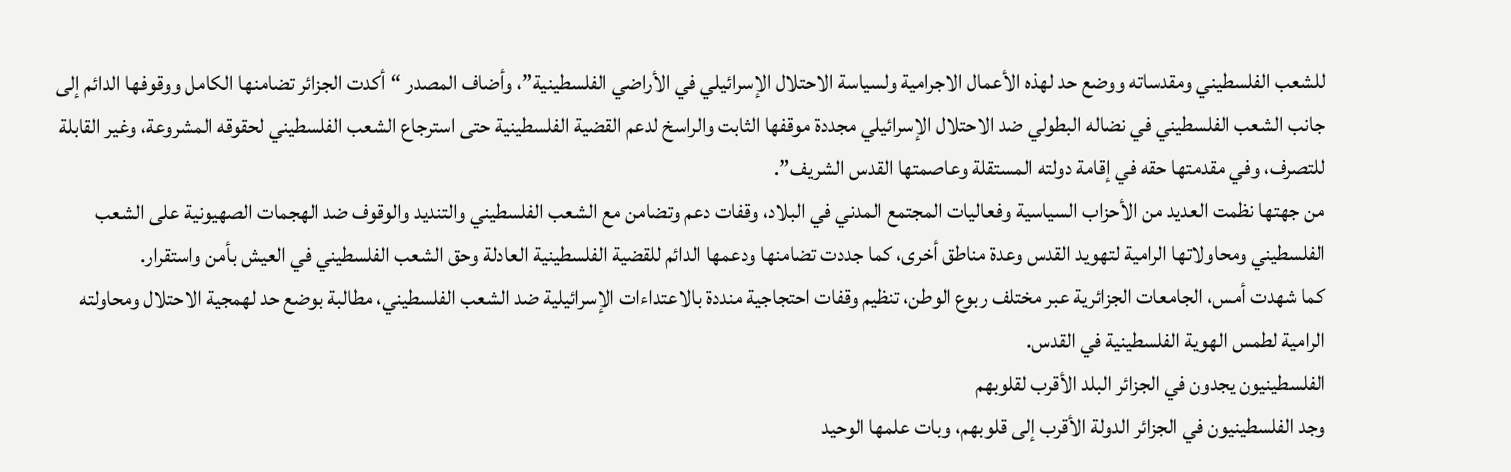للشعب الفلسطيني ومقدساته ووضع حد لهذه الأعمال الاجرامية ولسياسة الاحتلال الإسرائيلي في الأراضي الفلسطينية”، وأضاف المصدر “أكدت الجزائر تضامنها الكامل ووقوفها الدائم إلى جانب الشعب الفلسطيني في نضاله البطولي ضد الاحتلال الإسرائيلي مجددة موقفها الثابت والراسخ لدعم القضية الفلسطينية حتى استرجاع الشعب الفلسطيني لحقوقه المشروعة، وغير القابلة للتصرف، وفي مقدمتها حقه في إقامة دولته المستقلة وعاصمتها القدس الشريف”.
من جهتها نظمت العديد من الأحزاب السياسية وفعاليات المجتمع المدني في البلاد، وقفات دعم وتضامن مع الشعب الفلسطيني والتنديد والوقوف ضد الهجمات الصهيونية على الشعب الفلسطيني ومحاولاتها الرامية لتهويد القدس وعدة مناطق أخرى، كما جددت تضامنها ودعمها الدائم للقضية الفلسطينية العادلة وحق الشعب الفلسطيني في العيش بأمن واستقرار.
كما شهدت أمس، الجامعات الجزائرية عبر مختلف ربوع الوطن، تنظيم وقفات احتجاجية منددة بالاعتداءات الإسرائيلية ضد الشعب الفلسطيني، مطالبة بوضع حد لهمجية الاحتلال ومحاولته الرامية لطمس الهوية الفلسطينية في القدس.
الفلسطينيون يجدون في الجزائر البلد الأقرب لقلوبهم
وجد الفلسطينيون في الجزائر الدولة الأقرب إلى قلوبهم، وبات علمها الوحيد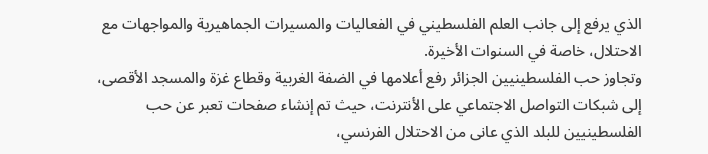الذي يرفع إلى جانب العلم الفلسطيني في الفعاليات والمسيرات الجماهيرية والمواجهات مع الاحتلال، خاصة في السنوات الأخيرة.
وتجاوز حب الفلسطينيين الجزائر رفع أعلامها في الضفة الغربية وقطاع غزة والمسجد الأقصى، إلى شبكات التواصل الاجتماعي على الأنترنت، حيث تم إنشاء صفحات تعبر عن حب الفلسطينيين للبلد الذي عانى من الاحتلال الفرنسي،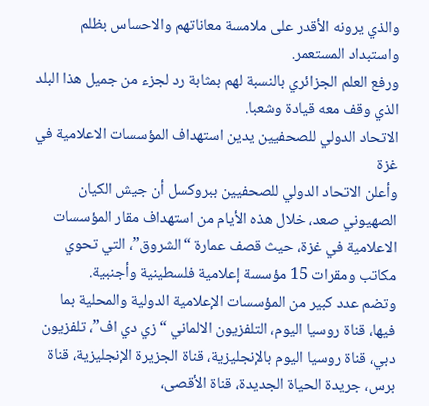والذي يرونه الأقدر على ملامسة معاناتهم والاحساس بظلم واستبداد المستعمر.
ورفع العلم الجزائري بالنسبة لهم بمثابة رد لجزء من جميل هذا البلد الذي وقف معه قيادة وشعبا.
الاتحاد الدولي للصحفيين يدين استهداف المؤسسات الاعلامية في غزة
وأعلن الاتحاد الدولي للصحفيين ببروكسل أن جيش الكيان الصهيوني صعد، خلال هذه الأيام من استهداف مقار المؤسسات الاعلامية في غزة، حيث قصف عمارة “الشروق”، التي تحوي مكاتب ومقرات 15 مؤسسة إعلامية فلسطينية وأجنبية.
وتضم عدد كبير من المؤسسات الإعلامية الدولية والمحلية بما فيها، قناة روسيا اليوم، التلفزيون الالماني “زي دي اف”، تلفزيون دبي، قناة روسيا اليوم بالإنجليزية، قناة الجزيرة الإنجليزية، قناة برس، جريدة الحياة الجديدة، قناة الأقصى،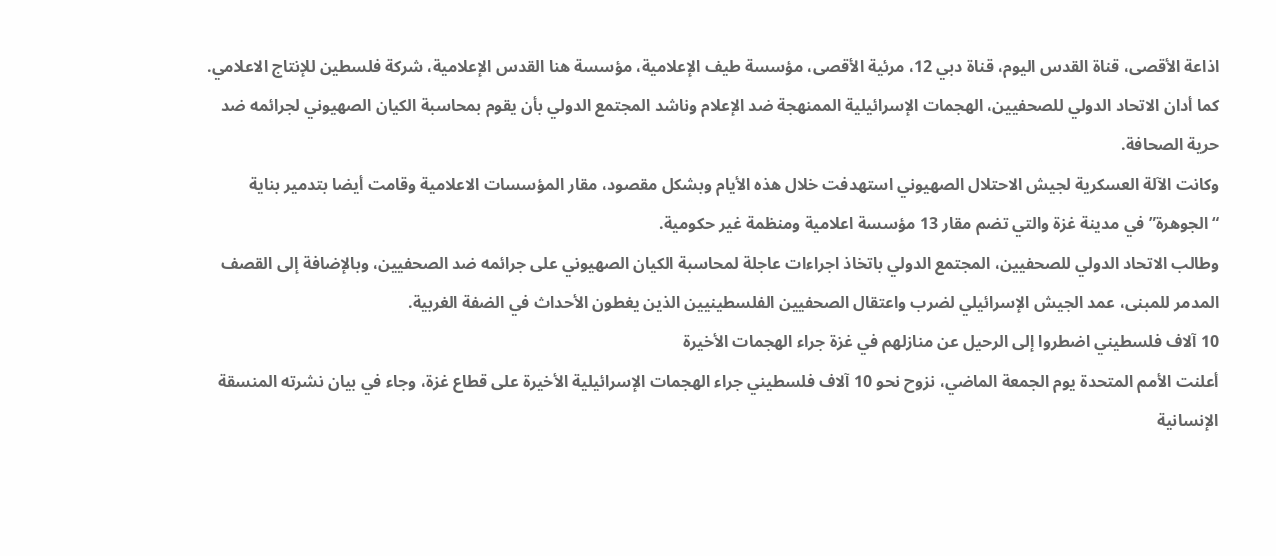اذاعة الأقصى، قناة القدس اليوم، قناة دبي 12، مرئية الأقصى، مؤسسة طيف الإعلامية، مؤسسة هنا القدس الإعلامية، شركة فلسطين للإنتاج الاعلامي.
كما أدان الاتحاد الدولي للصحفيين، الهجمات الإسرائيلية الممنهجة ضد الإعلام وناشد المجتمع الدولي بأن يقوم بمحاسبة الكيان الصهيوني لجرائمه ضد حرية الصحافة.
وكانت الآلة العسكرية لجيش الاحتلال الصهيوني استهدفت خلال هذه الأيام وبشكل مقصود، مقار المؤسسات الاعلامية وقامت أيضا بتدمير بناية “الجوهرة” في مدينة غزة والتي تضم مقار 13 مؤسسة اعلامية ومنظمة غير حكومية.
وطالب الاتحاد الدولي للصحفيين، المجتمع الدولي باتخاذ اجراءات عاجلة لمحاسبة الكيان الصهيوني على جرائمه ضد الصحفيين، وبالإضافة إلى القصف المدمر للمبنى، عمد الجيش الإسرائيلي لضرب واعتقال الصحفيين الفلسطينيين الذين يغطون الأحداث في الضفة الغربية.
10 آلاف فلسطيني اضطروا إلى الرحيل عن منازلهم في غزة جراء الهجمات الأخيرة
أعلنت الأمم المتحدة يوم الجمعة الماضي، نزوح نحو 10 آلاف فلسطيني جراء الهجمات الإسرائيلية الأخيرة على قطاع غزة، وجاء في بيان نشرته المنسقة الإنسانية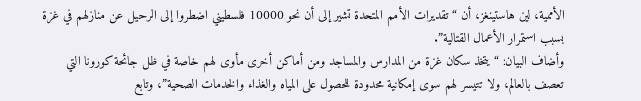الأممية، لين هاستينغز، أن “تقديرات الأمم المتحدة تشير إلى أن نحو 10000 فلسطيني اضطروا إلى الرحيل عن منازلهم في غزة بسبب استمرار الأعمال القتالية”.
وأضاف البيان: “يتخذ سكان غزة من المدارس والمساجد ومن أماكن أخرى مأوى لهم خاصة في ظل جائحة كورونا التي تعصف بالعالم، ولا تتيسر لهم سوى إمكانية محدودة للحصول على المياه والغذاء والخدمات الصحية”، وتابع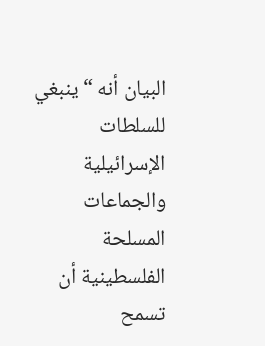البيان أنه “ينبغي للسلطات الإسرائيلية والجماعات المسلحة الفلسطينية أن تسمح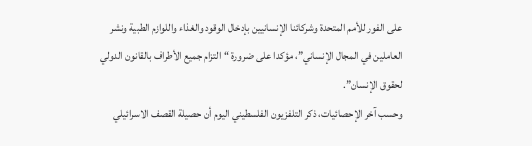على الفور للأمم المتحدة وشركائنا الإنسانيين بإدخال الوقود والغذاء واللوازم الطبية ونشر العاملين في المجال الإنساني”، مؤكدا على ضرورة “التزام جميع الأطراف بالقانون الدولي لحقوق الإنسان”.
وحسب آخر الإحصائيات، ذكر التلفزيون الفلسطيني اليوم أن حصيلة القصف الاسرائيلي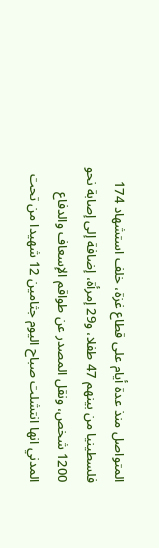المتواصل منذ عدة أيام على قطاع غزة، خلف استشهاد 174 فلسطينيا من بينهم 47 طفلا، و29 إمرأة، إضافة إلى إصابة نحو 1200 شخص، ونقل المصدر عن طواقم الإسعاف والدفاع المدني انها انتشلت صباح اليوم جثامين 12 شهيدا من تحت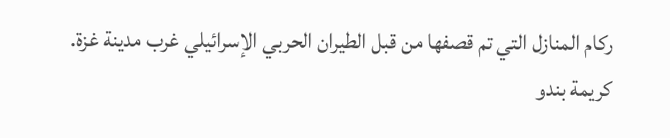ركام المنازل التي تم قصفها من قبل الطيران الحربي الإسرائيلي غرب مدينة غزة.
كريمة بندو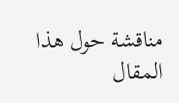مناقشة حول هذا المقال